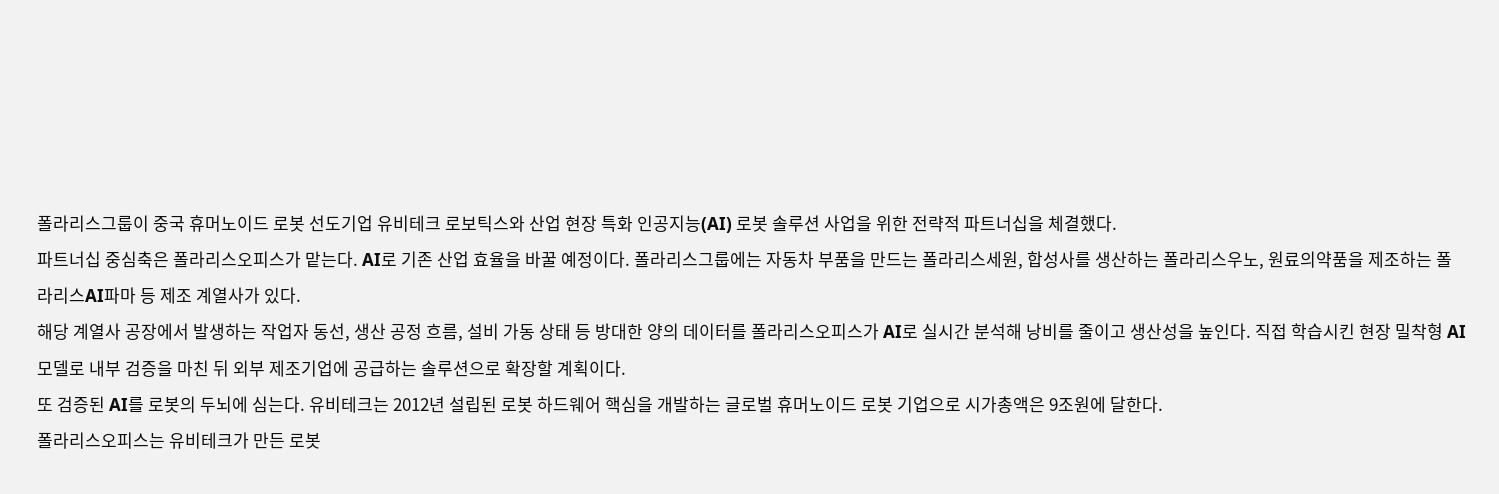폴라리스그룹이 중국 휴머노이드 로봇 선도기업 유비테크 로보틱스와 산업 현장 특화 인공지능(AI) 로봇 솔루션 사업을 위한 전략적 파트너십을 체결했다.
파트너십 중심축은 폴라리스오피스가 맡는다. AI로 기존 산업 효율을 바꿀 예정이다. 폴라리스그룹에는 자동차 부품을 만드는 폴라리스세원, 합성사를 생산하는 폴라리스우노, 원료의약품을 제조하는 폴라리스AI파마 등 제조 계열사가 있다.
해당 계열사 공장에서 발생하는 작업자 동선, 생산 공정 흐름, 설비 가동 상태 등 방대한 양의 데이터를 폴라리스오피스가 AI로 실시간 분석해 낭비를 줄이고 생산성을 높인다. 직접 학습시킨 현장 밀착형 AI 모델로 내부 검증을 마친 뒤 외부 제조기업에 공급하는 솔루션으로 확장할 계획이다.
또 검증된 AI를 로봇의 두뇌에 심는다. 유비테크는 2012년 설립된 로봇 하드웨어 핵심을 개발하는 글로벌 휴머노이드 로봇 기업으로 시가총액은 9조원에 달한다.
폴라리스오피스는 유비테크가 만든 로봇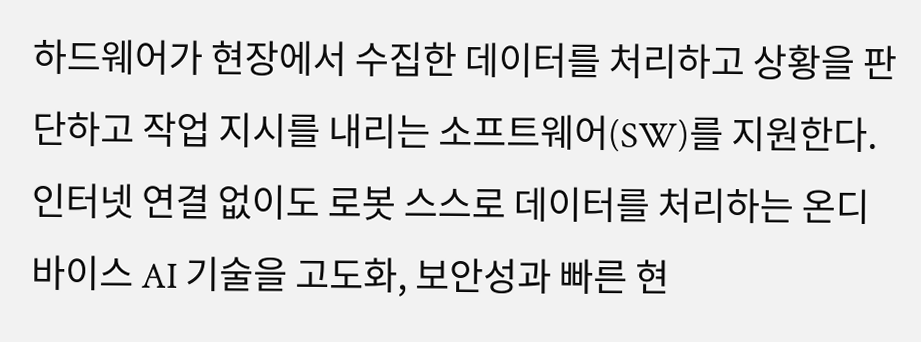하드웨어가 현장에서 수집한 데이터를 처리하고 상황을 판단하고 작업 지시를 내리는 소프트웨어(SW)를 지원한다. 인터넷 연결 없이도 로봇 스스로 데이터를 처리하는 온디바이스 AI 기술을 고도화, 보안성과 빠른 현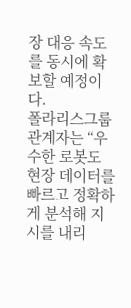장 대응 속도를 동시에 확보할 예정이다.
폴라리스그룹 관계자는 “우수한 로봇도 현장 데이터를 빠르고 정확하게 분석해 지시를 내리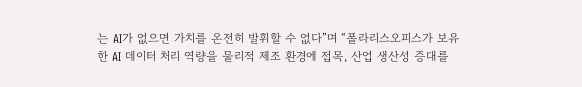는 AI가 없으면 가치를 온전히 발휘할 수 없다”며 “폴라리스오피스가 보유한 AI 데이터 처리 역량을 물리적 제조 환경에 접목, 산업 생산성 증대를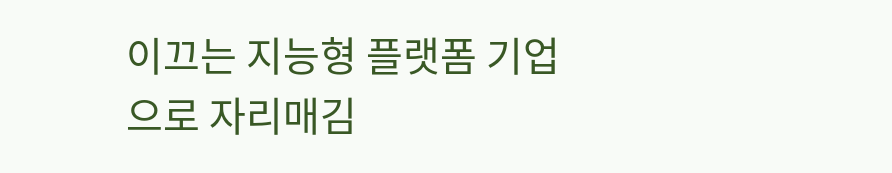이끄는 지능형 플랫폼 기업으로 자리매김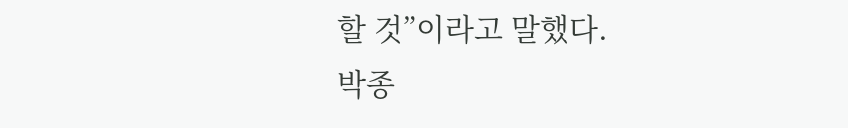할 것”이라고 말했다.
박종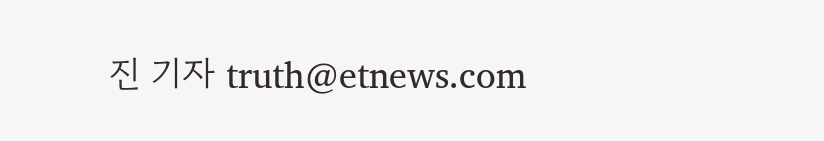진 기자 truth@etnews.com